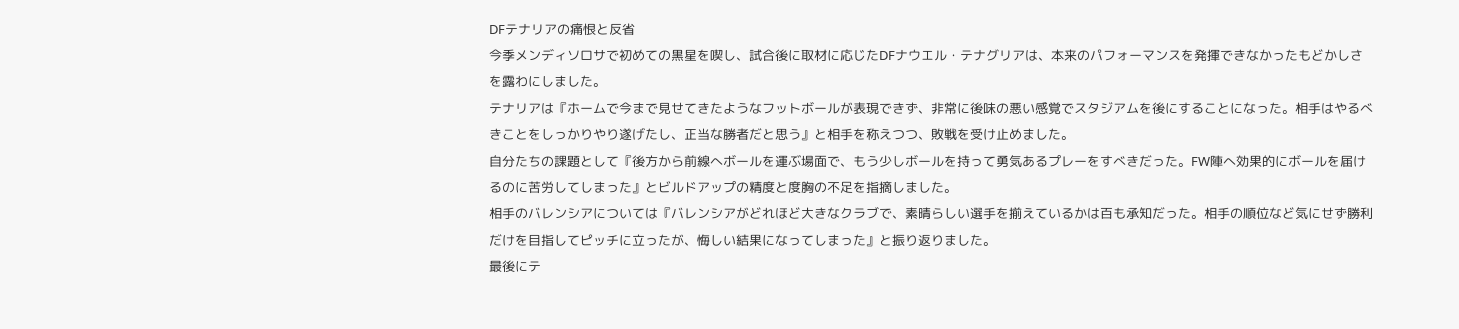DFテナリアの痛恨と反省
今季メンディソロサで初めての黒星を喫し、試合後に取材に応じたDFナウエル・テナグリアは、本来のパフォーマンスを発揮できなかったもどかしさを露わにしました。
テナリアは『ホームで今まで見せてきたようなフットボールが表現できず、非常に後味の悪い感覚でスタジアムを後にすることになった。相手はやるべきことをしっかりやり遂げたし、正当な勝者だと思う』と相手を称えつつ、敗戦を受け止めました。
自分たちの課題として『後方から前線へボールを運ぶ場面で、もう少しボールを持って勇気あるプレーをすべきだった。FW陣へ効果的にボールを届けるのに苦労してしまった』とビルドアップの精度と度胸の不足を指摘しました。
相手のバレンシアについては『バレンシアがどれほど大きなクラブで、素晴らしい選手を揃えているかは百も承知だった。相手の順位など気にせず勝利だけを目指してピッチに立ったが、悔しい結果になってしまった』と振り返りました。
最後にテ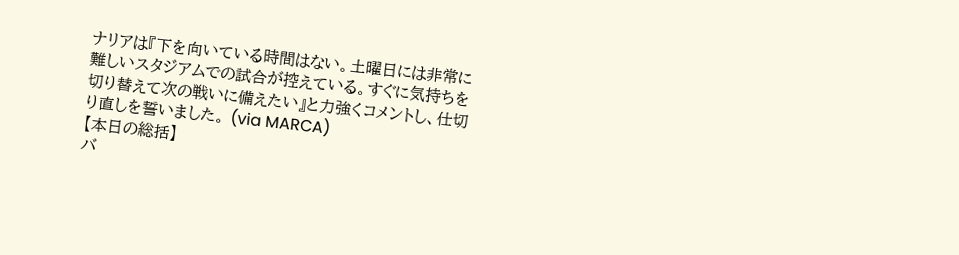ナリアは『下を向いている時間はない。土曜日には非常に難しいスタジアムでの試合が控えている。すぐに気持ちを切り替えて次の戦いに備えたい』と力強くコメントし、仕切り直しを誓いました。 (via MARCA)
【本日の総括】
バ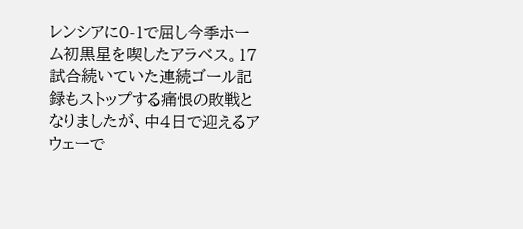レンシアに0-1で屈し今季ホーム初黒星を喫したアラベス。17試合続いていた連続ゴール記録もストップする痛恨の敗戦となりましたが、中4日で迎えるアウェーで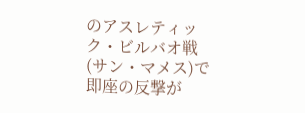のアスレティック・ビルバオ戦(サン・マメス)で即座の反撃が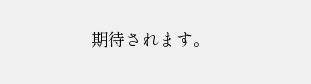期待されます。